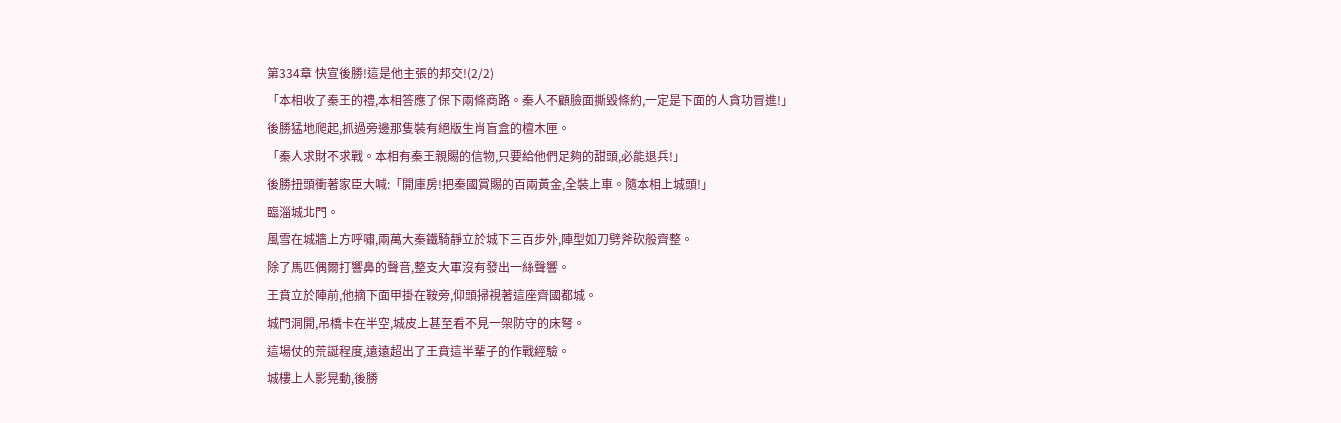第334章 快宣後勝!這是他主張的邦交!(2/2)
「本相收了秦王的禮,本相答應了保下兩條商路。秦人不顧臉面撕毀條約,一定是下面的人貪功冒進!」
後勝猛地爬起,抓過旁邊那隻裝有絕版生肖盲盒的檀木匣。
「秦人求財不求戰。本相有秦王親賜的信物,只要給他們足夠的甜頭,必能退兵!」
後勝扭頭衝著家臣大喊:「開庫房!把秦國賞賜的百兩黃金,全裝上車。隨本相上城頭!」
臨淄城北門。
風雪在城牆上方呼嘯,兩萬大秦鐵騎靜立於城下三百步外,陣型如刀劈斧砍般齊整。
除了馬匹偶爾打響鼻的聲音,整支大軍沒有發出一絲聲響。
王賁立於陣前,他摘下面甲掛在鞍旁,仰頭掃視著這座齊國都城。
城門洞開,吊橋卡在半空,城皮上甚至看不見一架防守的床弩。
這場仗的荒誕程度,遠遠超出了王賁這半輩子的作戰經驗。
城樓上人影晃動,後勝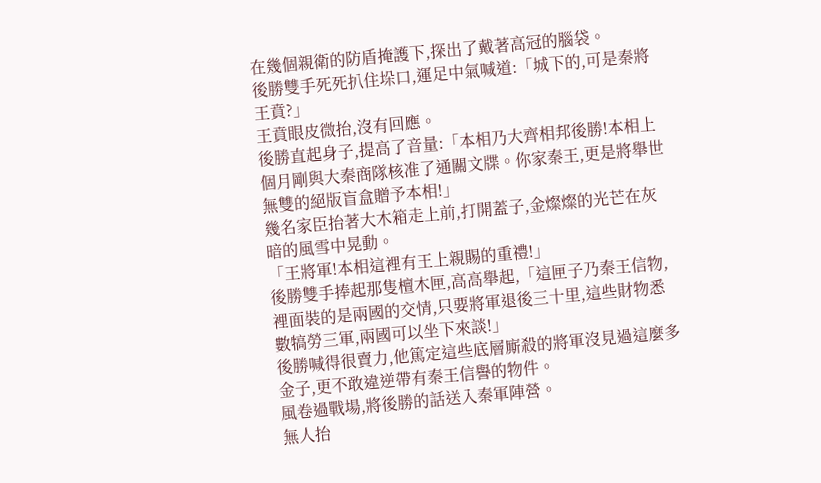在幾個親衛的防盾掩護下,探出了戴著高冠的腦袋。
後勝雙手死死扒住垛口,運足中氣喊道:「城下的,可是秦將王賁?」
王賁眼皮微抬,沒有回應。
後勝直起身子,提高了音量:「本相乃大齊相邦後勝!本相上個月剛與大秦商隊核准了通關文牒。你家秦王,更是將舉世無雙的絕版盲盒贈予本相!」
幾名家臣抬著大木箱走上前,打開蓋子,金燦燦的光芒在灰暗的風雪中晃動。
「王將軍!本相這裡有王上親賜的重禮!」
後勝雙手捧起那隻檀木匣,高高舉起,「這匣子乃秦王信物,裡面裝的是兩國的交情,只要將軍退後三十里,這些財物悉數犒勞三軍,兩國可以坐下來談!」
後勝喊得很賣力,他篤定這些底層廝殺的將軍沒見過這麼多金子,更不敢違逆帶有秦王信譽的物件。
風卷過戰場,將後勝的話送入秦軍陣營。
無人抬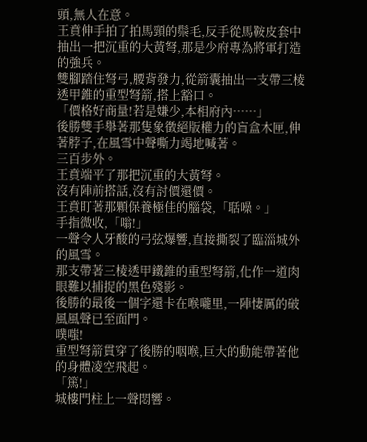頭,無人在意。
王賁伸手拍了拍馬頸的鬃毛,反手從馬鞍皮套中抽出一把沉重的大黃弩,那是少府專為將軍打造的強兵。
雙腳踏住弩弓,腰背發力,從箭囊抽出一支帶三棱透甲錐的重型弩箭,搭上豁口。
「價格好商量!若是嫌少,本相府內……」
後勝雙手舉著那隻象徵絕版權力的盲盒木匣,伸著脖子,在風雪中聲嘶力竭地喊著。
三百步外。
王賁端平了那把沉重的大黃弩。
沒有陣前搭話,沒有討價還價。
王賁盯著那顆保養極佳的腦袋,「聒噪。」
手指微收,「嗡!」
一聲令人牙酸的弓弦爆響,直接撕裂了臨淄城外的風雪。
那支帶著三棱透甲鐵錐的重型弩箭,化作一道肉眼難以捕捉的黑色殘影。
後勝的最後一個字還卡在喉嚨里,一陣悽厲的破風風聲已至面門。
噗嗤!
重型弩箭貫穿了後勝的咽喉,巨大的動能帶著他的身體凌空飛起。
「篤!」
城樓門柱上一聲悶響。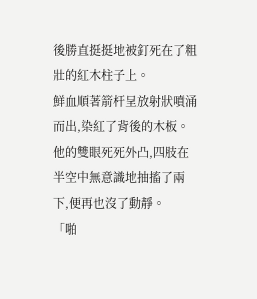後勝直挺挺地被釘死在了粗壯的紅木柱子上。
鮮血順著箭杆呈放射狀噴涌而出,染紅了背後的木板。
他的雙眼死死外凸,四肢在半空中無意識地抽搐了兩下,便再也沒了動靜。
「啪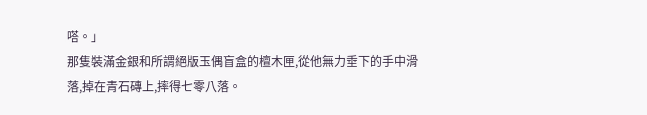嗒。」
那隻裝滿金銀和所謂絕版玉偶盲盒的檀木匣,從他無力垂下的手中滑落,掉在青石磚上,摔得七零八落。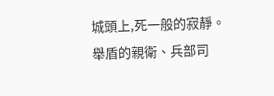城頭上,死一般的寂靜。
舉盾的親衛、兵部司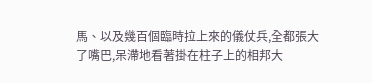馬、以及幾百個臨時拉上來的儀仗兵,全都張大了嘴巴,呆滯地看著掛在柱子上的相邦大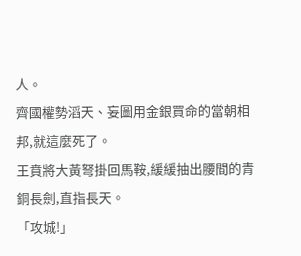人。
齊國權勢滔天、妄圖用金銀買命的當朝相邦,就這麼死了。
王賁將大黃弩掛回馬鞍,緩緩抽出腰間的青銅長劍,直指長天。
「攻城!」